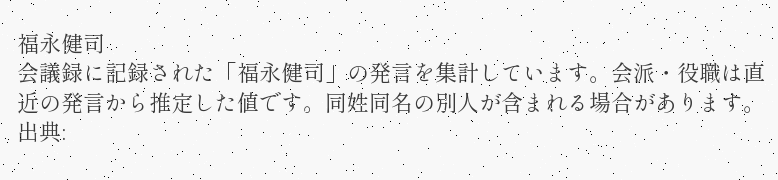福永健司
会議録に記録された「福永健司」の発言を集計しています。会派・役職は直近の発言から推定した値です。同姓同名の別人が含まれる場合があります。
出典: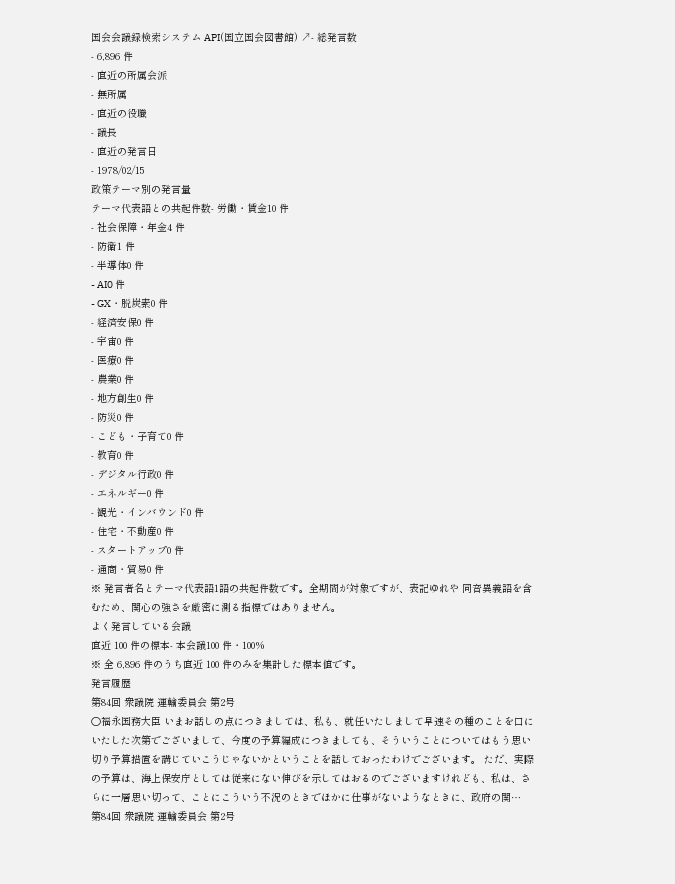国会会議録検索システム API(国立国会図書館) ↗- 総発言数
- 6,896 件
- 直近の所属会派
- 無所属
- 直近の役職
- 議長
- 直近の発言日
- 1978/02/15
政策テーマ別の発言量
テーマ代表語との共起件数- 労働・賃金10 件
- 社会保障・年金4 件
- 防衛1 件
- 半導体0 件
- AI0 件
- GX・脱炭素0 件
- 経済安保0 件
- 宇宙0 件
- 医療0 件
- 農業0 件
- 地方創生0 件
- 防災0 件
- こども・子育て0 件
- 教育0 件
- デジタル行政0 件
- エネルギー0 件
- 観光・インバウンド0 件
- 住宅・不動産0 件
- スタートアップ0 件
- 通商・貿易0 件
※ 発言者名とテーマ代表語1語の共起件数です。全期間が対象ですが、表記ゆれや 同音異義語を含むため、関心の強さを厳密に測る指標ではありません。
よく発言している会議
直近 100 件の標本- 本会議100 件・100%
※ 全 6,896 件のうち直近 100 件のみを集計した標本値です。
発言履歴
第84回 衆議院 運輸委員会 第2号
○福永国務大臣 いまお話しの点につきましては、私も、就任いたしまして早速その種のことを口にいたした次第でございまして、今度の予算編成につきましても、そういうことについてはもう思い切り予算措置を講じていこうじゃないかということを話しておったわけでございます。 ただ、実際の予算は、海上保安庁としては従来にない伸びを示してはおるのでございますけれども、私は、さらに一層思い切って、ことにこういう不況のときでほかに仕事がないようなときに、政府の関…
第84回 衆議院 運輸委員会 第2号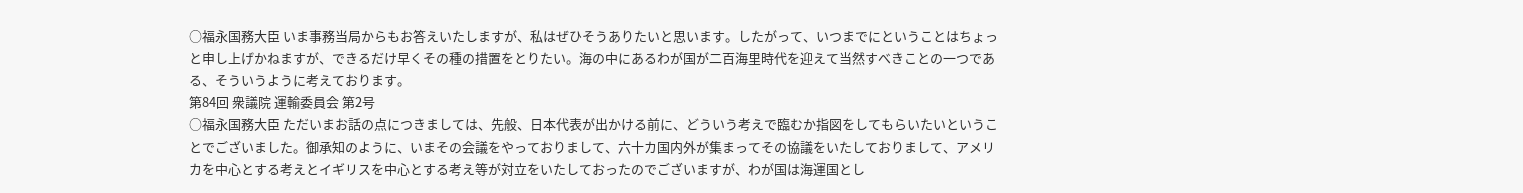○福永国務大臣 いま事務当局からもお答えいたしますが、私はぜひそうありたいと思います。したがって、いつまでにということはちょっと申し上げかねますが、できるだけ早くその種の措置をとりたい。海の中にあるわが国が二百海里時代を迎えて当然すべきことの一つである、そういうように考えております。
第84回 衆議院 運輸委員会 第2号
○福永国務大臣 ただいまお話の点につきましては、先般、日本代表が出かける前に、どういう考えで臨むか指図をしてもらいたいということでございました。御承知のように、いまその会議をやっておりまして、六十カ国内外が集まってその協議をいたしておりまして、アメリカを中心とする考えとイギリスを中心とする考え等が対立をいたしておったのでございますが、わが国は海運国とし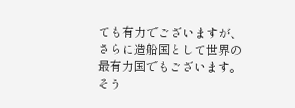ても有力でございますが、さらに造船国として世界の最有力国でもございます。そう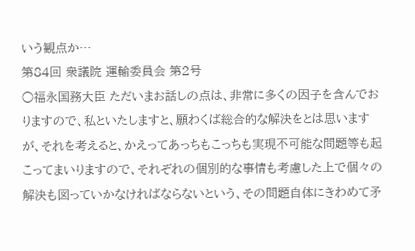いう観点か…
第84回 衆議院 運輸委員会 第2号
○福永国務大臣 ただいまお話しの点は、非常に多くの因子を含んでおりますので、私といたしますと、願わくば総合的な解決をとは思いますが、それを考えると、かえってあっちもこっちも実現不可能な問題等も起こってまいりますので、それぞれの個別的な事情も考慮した上で個々の解決も図っていかなければならないという、その問題自体にきわめて矛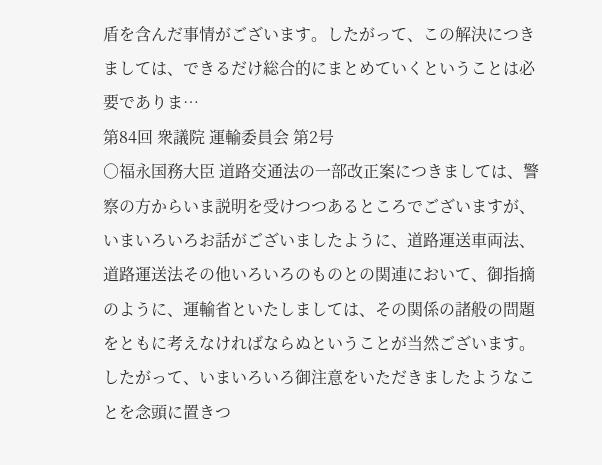盾を含んだ事情がございます。したがって、この解決につきましては、できるだけ総合的にまとめていくということは必要でありま…
第84回 衆議院 運輸委員会 第2号
○福永国務大臣 道路交通法の一部改正案につきましては、警察の方からいま説明を受けつつあるところでございますが、いまいろいろお話がございましたように、道路運送車両法、道路運送法その他いろいろのものとの関連において、御指摘のように、運輸省といたしましては、その関係の諸般の問題をともに考えなければならぬということが当然ございます。したがって、いまいろいろ御注意をいただきましたようなことを念頭に置きつ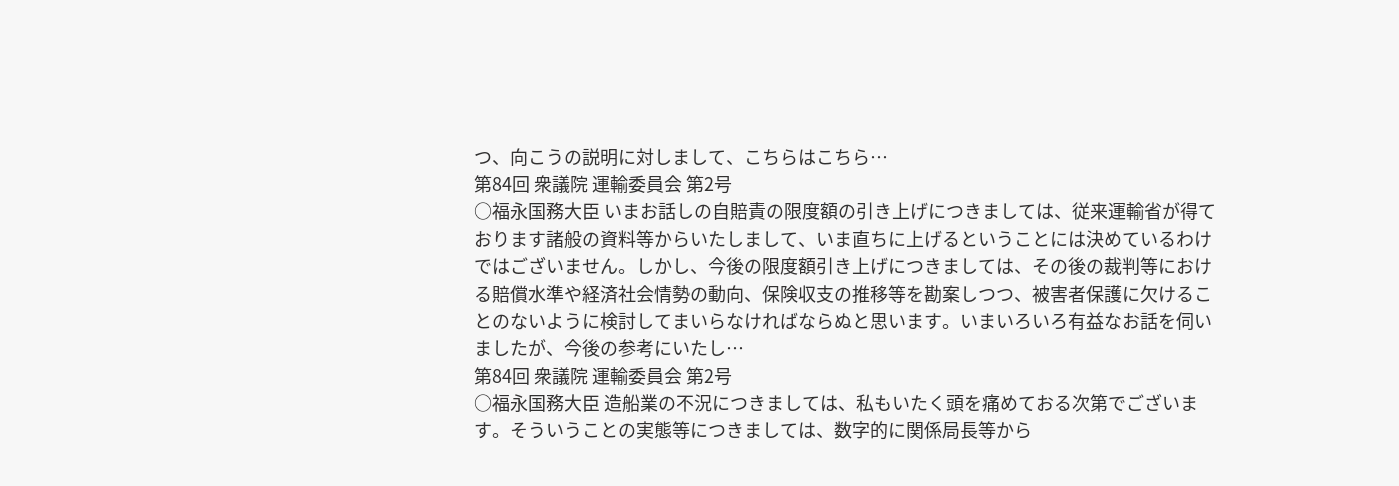つ、向こうの説明に対しまして、こちらはこちら…
第84回 衆議院 運輸委員会 第2号
○福永国務大臣 いまお話しの自賠責の限度額の引き上げにつきましては、従来運輸省が得ております諸般の資料等からいたしまして、いま直ちに上げるということには決めているわけではございません。しかし、今後の限度額引き上げにつきましては、その後の裁判等における賠償水準や経済社会情勢の動向、保険収支の推移等を勘案しつつ、被害者保護に欠けることのないように検討してまいらなければならぬと思います。いまいろいろ有益なお話を伺いましたが、今後の参考にいたし…
第84回 衆議院 運輸委員会 第2号
○福永国務大臣 造船業の不況につきましては、私もいたく頭を痛めておる次第でございます。そういうことの実態等につきましては、数字的に関係局長等から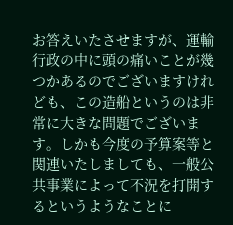お答えいたさせますが、運輸行政の中に頭の痛いことが幾つかあるのでございますけれども、この造船というのは非常に大きな問題でございます。しかも今度の予算案等と関連いたしましても、一般公共事業によって不況を打開するというようなことに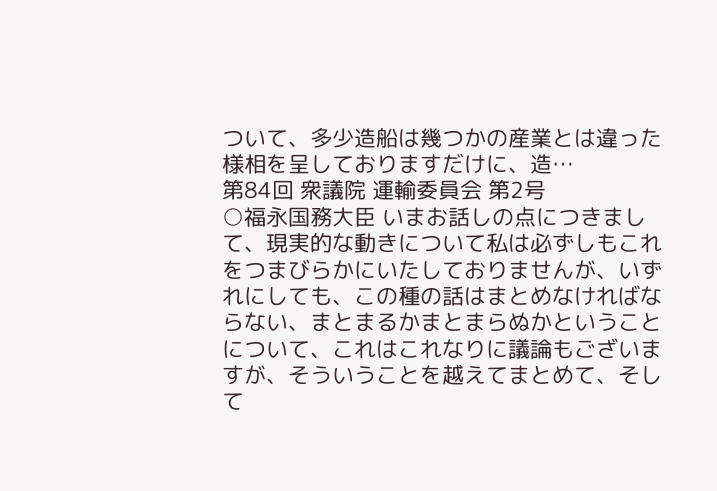ついて、多少造船は幾つかの産業とは違った様相を呈しておりますだけに、造…
第84回 衆議院 運輸委員会 第2号
○福永国務大臣 いまお話しの点につきまして、現実的な動きについて私は必ずしもこれをつまびらかにいたしておりませんが、いずれにしても、この種の話はまとめなければならない、まとまるかまとまらぬかということについて、これはこれなりに議論もございますが、そういうことを越えてまとめて、そして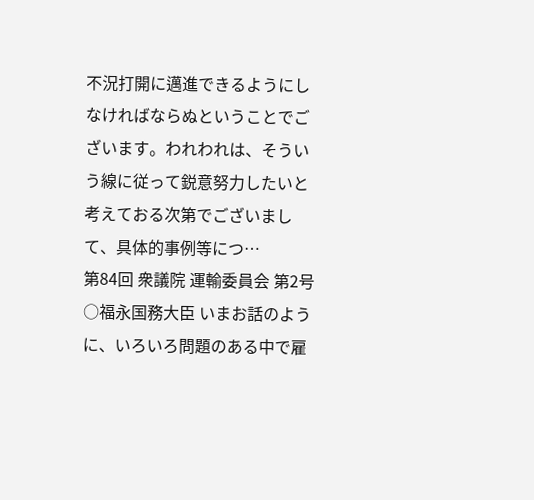不況打開に邁進できるようにしなければならぬということでございます。われわれは、そういう線に従って鋭意努力したいと考えておる次第でございまして、具体的事例等につ…
第84回 衆議院 運輸委員会 第2号
○福永国務大臣 いまお話のように、いろいろ問題のある中で雇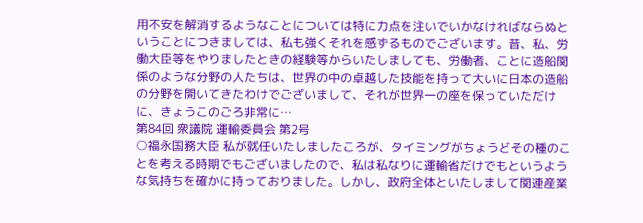用不安を解消するようなことについては特に力点を注いでいかなければならぬということにつきましては、私も強くそれを感ずるものでございます。昔、私、労働大臣等をやりましたときの経験等からいたしましても、労働者、ことに造船関係のような分野の人たちは、世界の中の卓越した技能を持って大いに日本の造船の分野を開いてきたわけでございまして、それが世界一の座を保っていただけに、きょうこのごろ非常に…
第84回 衆議院 運輸委員会 第2号
○福永国務大臣 私が就任いたしましたころが、タイミングがちょうどその種のことを考える時期でもございましたので、私は私なりに運輸省だけでもというような気持ちを確かに持っておりました。しかし、政府全体といたしまして関連産業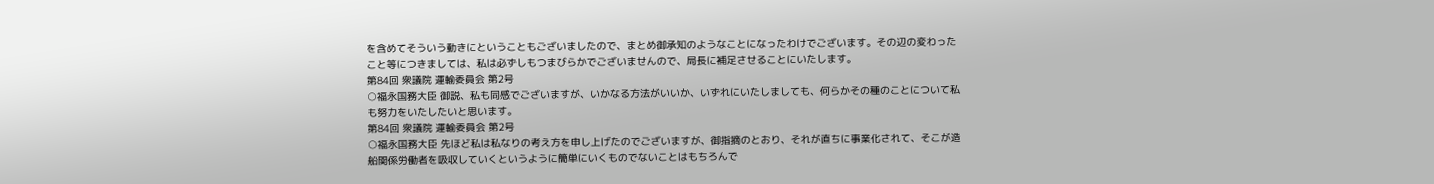を含めてそういう動きにということもございましたので、まとめ御承知のようなことになったわけでございます。その辺の変わったこと等につきましては、私は必ずしもつまびらかでございませんので、局長に補足させることにいたします。
第84回 衆議院 運輸委員会 第2号
○福永国務大臣 御説、私も同感でございますが、いかなる方法がいいか、いずれにいたしましても、何らかその種のことについて私も努力をいたしたいと思います。
第84回 衆議院 運輸委員会 第2号
○福永国務大臣 先ほど私は私なりの考え方を申し上げたのでございますが、御指摘のとおり、それが直ちに事業化されて、そこが造船関係労働者を吸収していくというように簡単にいくものでないことはもちろんで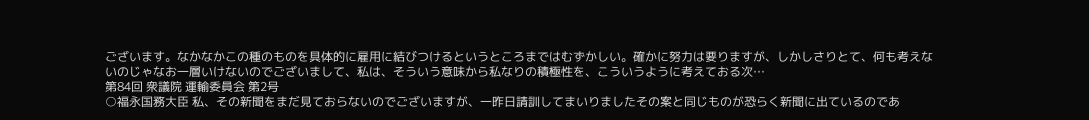ございます。なかなかこの種のものを具体的に雇用に結びつけるというところまではむずかしい。確かに努力は要りますが、しかしさりとて、何も考えないのじゃなお一層いけないのでございまして、私は、そういう意味から私なりの積極性を、こういうように考えておる次…
第84回 衆議院 運輸委員会 第2号
○福永国務大臣 私、その新聞をまだ見ておらないのでございますが、一昨日請訓してまいりましたその案と同じものが恐らく新聞に出ているのであ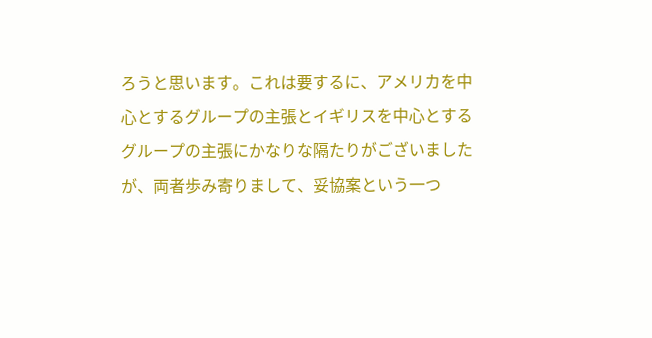ろうと思います。これは要するに、アメリカを中心とするグループの主張とイギリスを中心とするグループの主張にかなりな隔たりがございましたが、両者歩み寄りまして、妥協案という一つ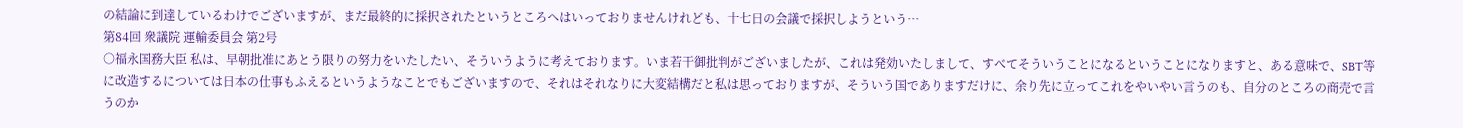の結論に到達しているわけでございますが、まだ最終的に採択されたというところへはいっておりませんけれども、十七日の会議で採択しようという…
第84回 衆議院 運輸委員会 第2号
○福永国務大臣 私は、早朝批准にあとう限りの努力をいたしたい、そういうように考えております。いま若干御批判がございましたが、これは発効いたしまして、すべてそういうことになるということになりますと、ある意味で、SBT等に改造するについては日本の仕事もふえるというようなことでもございますので、それはそれなりに大変結構だと私は思っておりますが、そういう国でありますだけに、余り先に立ってこれをやいやい言うのも、自分のところの商売で言うのか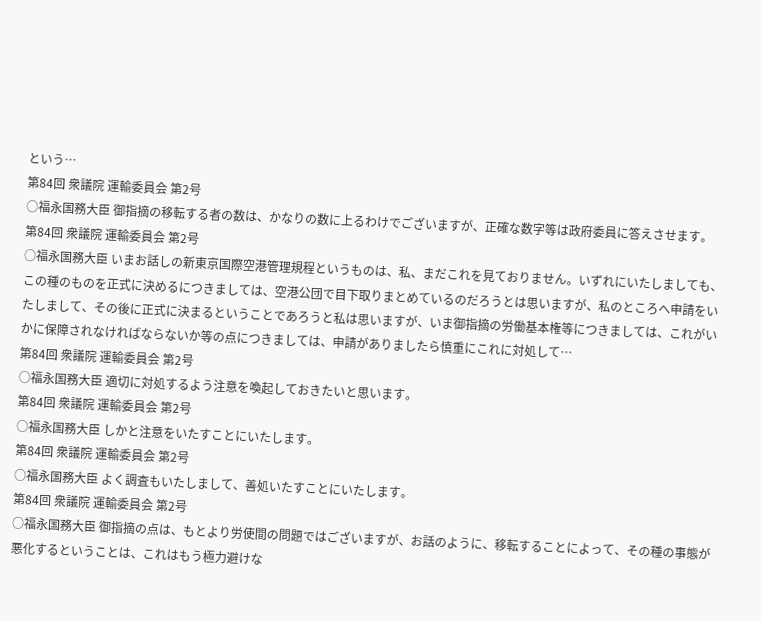という…
第84回 衆議院 運輸委員会 第2号
○福永国務大臣 御指摘の移転する者の数は、かなりの数に上るわけでございますが、正確な数字等は政府委員に答えさせます。
第84回 衆議院 運輸委員会 第2号
○福永国務大臣 いまお話しの新東京国際空港管理規程というものは、私、まだこれを見ておりません。いずれにいたしましても、この種のものを正式に決めるにつきましては、空港公団で目下取りまとめているのだろうとは思いますが、私のところへ申請をいたしまして、その後に正式に決まるということであろうと私は思いますが、いま御指摘の労働基本権等につきましては、これがいかに保障されなければならないか等の点につきましては、申請がありましたら慎重にこれに対処して…
第84回 衆議院 運輸委員会 第2号
○福永国務大臣 適切に対処するよう注意を喚起しておきたいと思います。
第84回 衆議院 運輸委員会 第2号
○福永国務大臣 しかと注意をいたすことにいたします。
第84回 衆議院 運輸委員会 第2号
○福永国務大臣 よく調査もいたしまして、善処いたすことにいたします。
第84回 衆議院 運輸委員会 第2号
○福永国務大臣 御指摘の点は、もとより労使間の問題ではございますが、お話のように、移転することによって、その種の事態が悪化するということは、これはもう極力避けな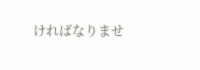ければなりませ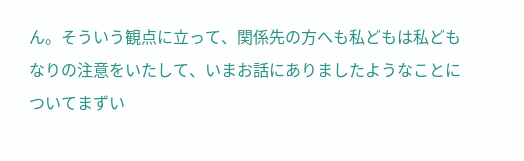ん。そういう観点に立って、関係先の方へも私どもは私どもなりの注意をいたして、いまお話にありましたようなことについてまずい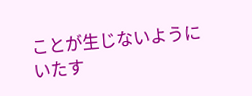ことが生じないようにいたす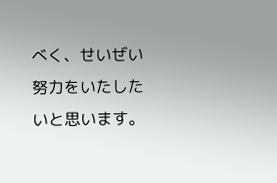べく、せいぜい努力をいたしたいと思います。